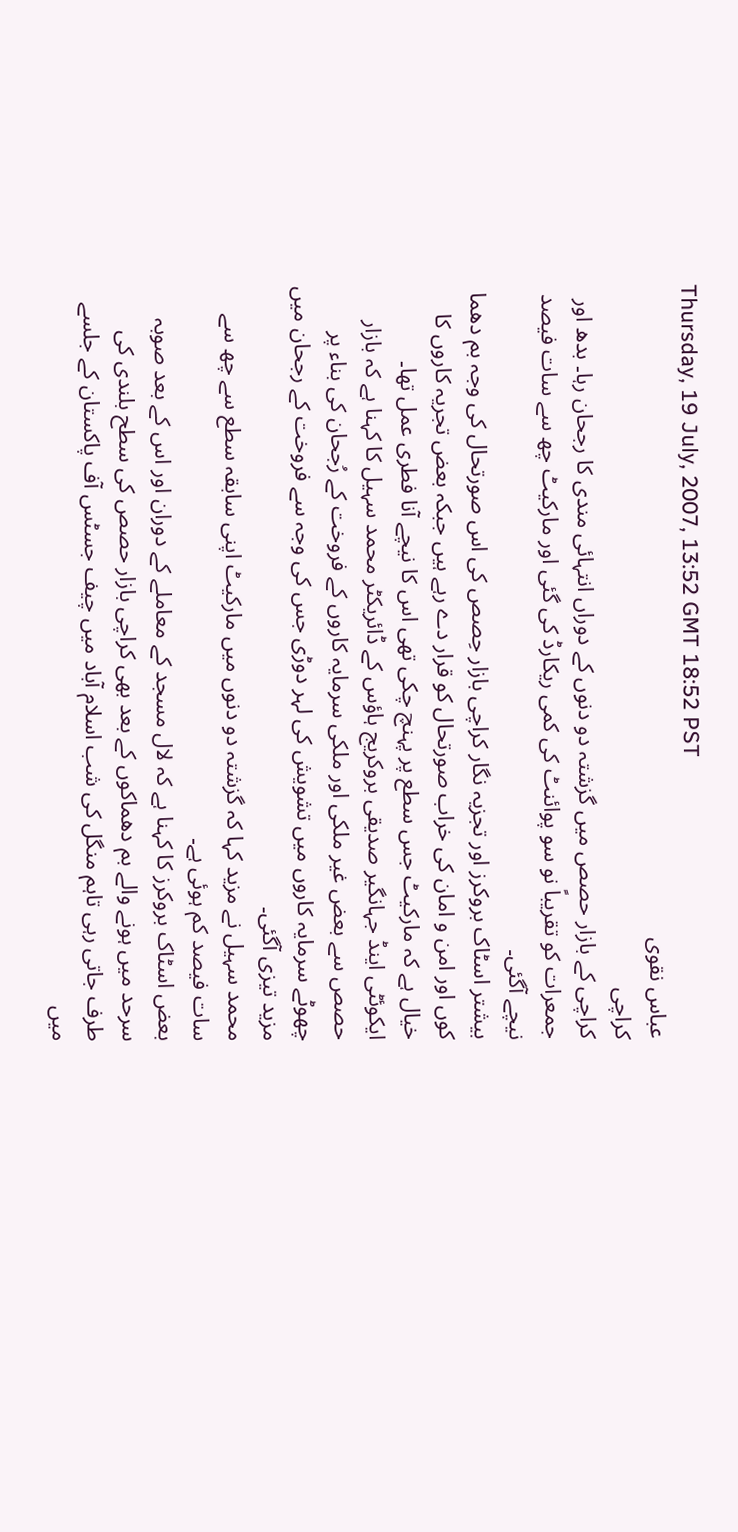Thursday, 19 July, 2007, 13:52 GMT 18:52 PST
عباس نقوی
کراچی
کراچی کے بازار حصص میں گزشتہ دو دنوں کے دوراں انتہائی مندی کا رجحان رہا۔ بدھ اور جمعرات کو تقریباً نو سو پوائنٹ کی کمی ریکارڈ کی گئی اور مارکیٹ چھ سے سات فیصد نیچے آگئی۔
بیشتر اسٹاک بروکرز اور تجزیہ نگار کراچی بازار حِصص کی اس صورتحال کی وجہ بم دھما کوں اور امن و امان کی خراب صورتحال کو قرار دے رہے ہیں جبکہ بعض تجریہ کاروں کا خیال ہے کہ مارکیٹ جس سطع پر پہنچ چکی تھی اس کا نیچے آنا فطری عمل تھا۔
ایکوئٹی اینڈ جہانگیر صدیقی بروکریج ہاؤس کے ڈائریکٹر محمد سہیل کا کہنا ہے کہ بازار حصص سے بعض غیر ملکی اور ملکی سرمایہ کاروں کے فروخت کے رُجحان کی بناء پر چھوٹے سرمایہ کاروں میں تشویش کی لہر دوڑی جس کی وجہ سے فروخت کے رجحان میں مزید تیزی آگئی۔
محمد سہیل نے مزید کہا کہ گزشتہ دو دنوں میں مارکیٹ اپنی سابقہ سطع سے چھ سے سات فیصد کم ہوئی ہے۔
بعض اسٹاک بروکرز کا کہنا ہے کہ لال مسجد کے معاملے کے دوران اور اس کے بعد صوبہ سرحد میں ہونے والے بم دھماکوں کے بعد بھی کراچی بازار حصص کی سطح بلندی کی طرف جاتی رہی تاہم منگل کی شب اسلام آباد میں چیف جسٹس آف پاکستان کے جلسے میں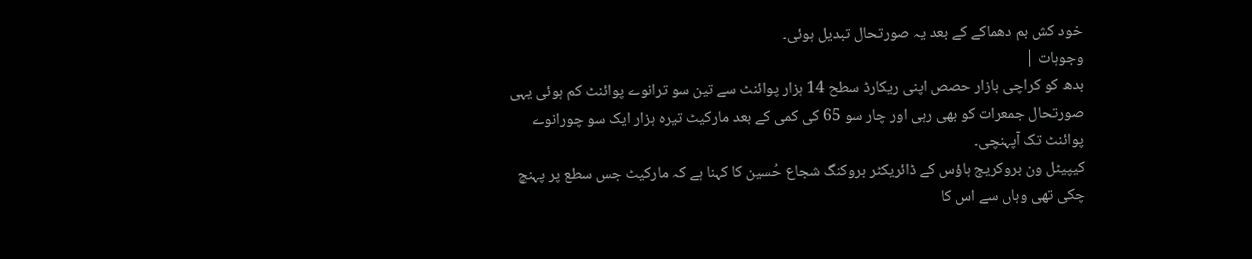خود کش بم دھماکے کے بعد یہ صورتحال تبدیل ہوئی۔
وجوہات |
بدھ کو کراچی بازار حصص اپنی ریکارڈ سطح 14 ہزار پوائنٹ سے تین سو ترانوے پوائنٹ کم ہوئی یہی صورتحال جمعرات کو بھی رہی اور چار سو 65 کی کمی کے بعد مارکیٹ تیرہ ہزار ایک سو چورانوے پوائنٹ تک آپہنچی۔
کیپیٹل ون بروکریج ہاؤس کے ڈائریکٹر بروکنگ شجاع حُسین کا کہنا ہے کہ مارکیٹ جس سطع پر پہنچ چکی تھی وہاں سے اس کا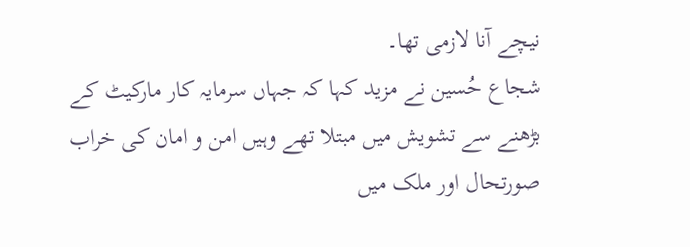نیچے آنا لازمی تھا۔
شجاع حُسین نے مزید کہا کہ جہاں سرمایہ کار مارکیٹ کے بڑھنے سے تشویش میں مبتلا تھے وہیں امن و امان کی خراب صورتحال اور ملک میں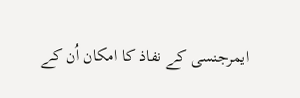ایمرجنسی کے نفاذ کا امکان اُن کے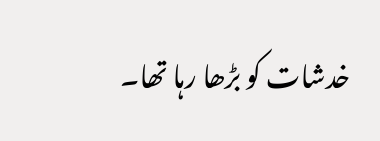خدشات کو بڑھا رہا تھا۔